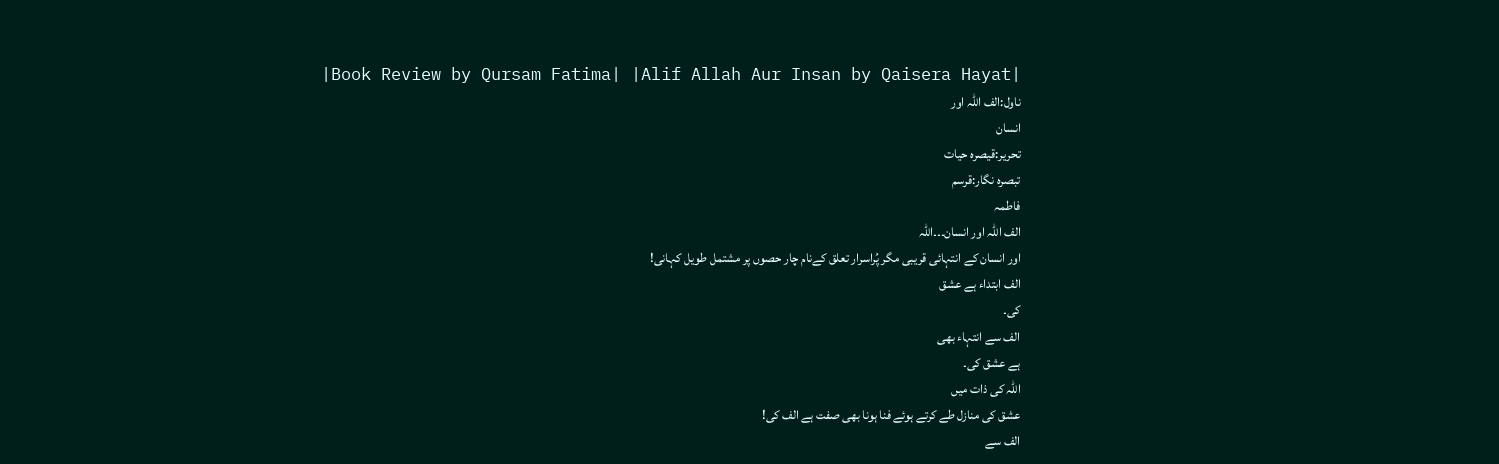|Book Review by Qursam Fatima| |Alif Allah Aur Insan by Qaisera Hayat|
ناول:الف اللہ اور
انسان
تحریر:قیصرہ حیات
تبصرہ نگار:قرسم
فاطمہ
الف اللہ اور انسان۔۔۔اللہ
اور انسان کے انتہائی قریبی مگر پُراسرار تعلق کےنام چار حصوں پر مشتمل طویل کہانی!
الف ابتداء ہے عشق
کی۔
الف سے انتہاء بھی
ہے عشق کی۔
اللہ کی ذات میں
عشق کی منازل طے کرتے ہوئے فنا ہونا بھی صفت ہے الف کی!
الف سے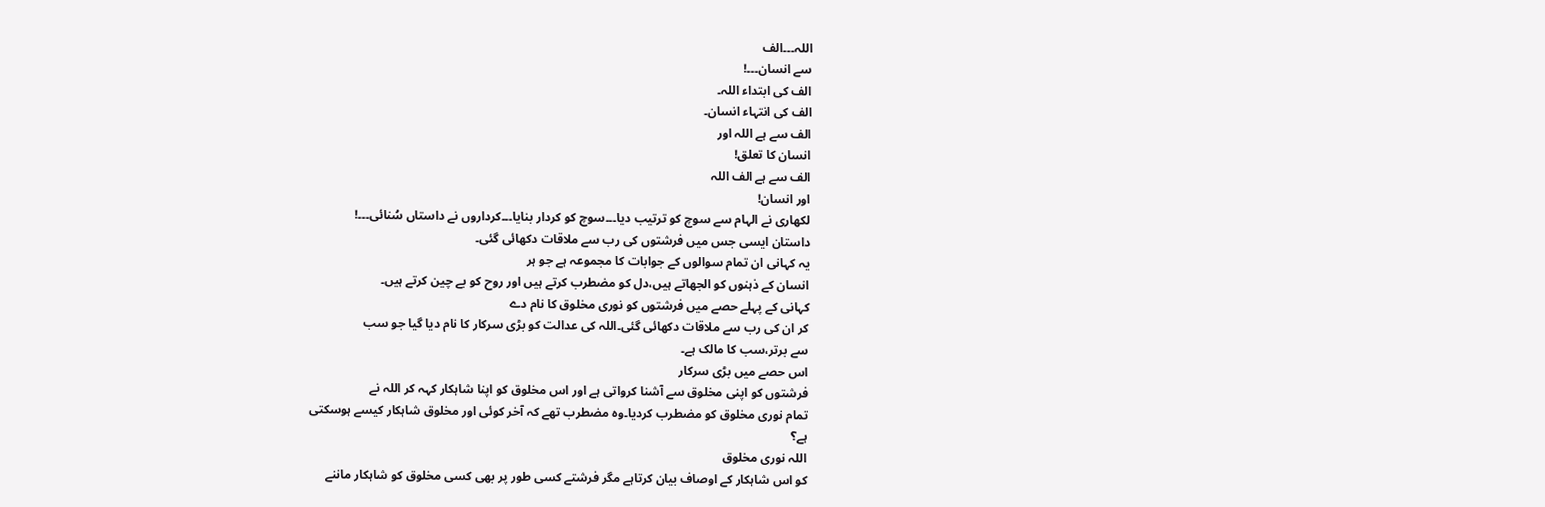اللہ۔۔۔الف
سے انسان۔۔۔!
الف کی ابتداء اللہ۔
الف کی انتہاء انسان۔
الف سے ہے اللہ اور
انسان کا تعلق!
الف سے ہے الف اللہ
اور انسان!
لکھاری نے الہام سے سوچ کو ترتیب دیا۔۔۔سوچ کو کردار بنایا۔۔۔کرداروں نے داستاں سُنائی۔۔۔!
داستان ایسی جس میں فرشتوں کی رب سے ملاقات دکھائی گئی۔
یہ کہانی ان تمام سوالوں کے جوابات کا مجموعہ ہے جو ہر
انسان کے ذہنوں کو الجھاتے ہیں،دل کو مضطرب کرتے ہیں اور روح کو بے چین کرتے ہیں۔
کہانی کے پہلے حصے میں فرشتوں کو نوری مخلوق کا نام دے
کر ان کی رب سے ملاقات دکھائی گئی۔اللہ کی عدالت کو بڑی سرکار کا نام دیا گیا جو سب
سے برتر،سب کا مالک ہے۔
اس حصے میں بڑی سرکار
فرشتوں کو اپنی مخلوق سے آشنا کرواتی ہے اور اس مخلوق کو اپنا شاہکار کہہ کر اللہ نے
تمام نوری مخلوق کو مضطرب کردیا۔وہ مضطرب تھے کہ آخر کوئی اور مخلوق شاہکار کیسے ہوسکتی
ہے؟
اللہ نوری مخلوق
کو اس شاہکار کے اوصاف بیان کرتاہے مگر فرشتے کسی طور پر بھی کسی مخلوق کو شاہکار ماننے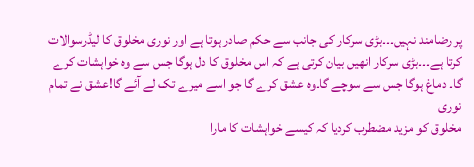پر رضامند نہیں۔۔۔بڑی سرکار کی جانب سے حکم صادر ہوتا ہے اور نوری مخلوق کا لیڈرسوالات
کرتا ہے۔۔۔بڑی سرکار انھیں بیان کرتی ہے کہ اس مخلوق کا دل ہوگا جس سے وہ خواہشات کرے
گا۔ دماغ ہوگا جس سے سوچے گا۔وہ عشق کرے گا جو اسے میرے تک لے آئے گا!عشق نے تمام نوری
مخلوق کو مزید مضطرب کردیا کہ کیسے خواہشات کا مارا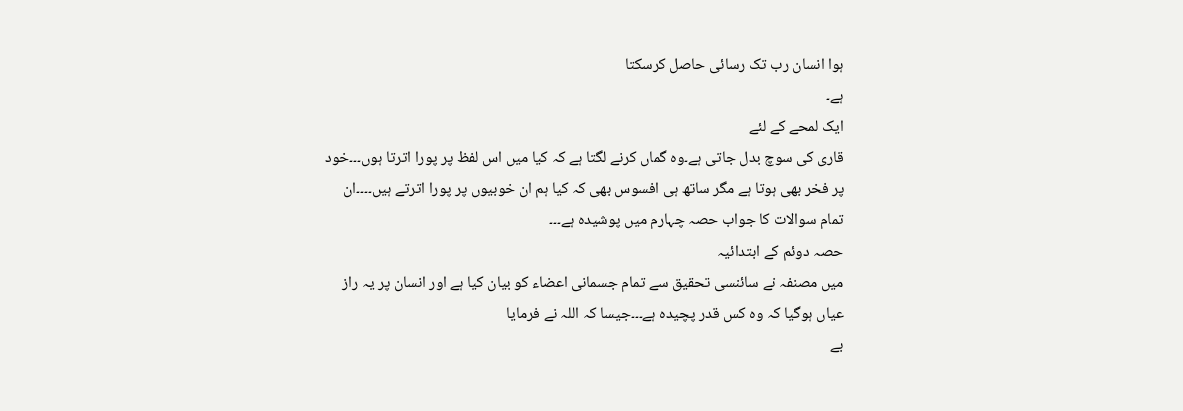ہوا انسان رب تک رسائی حاصل کرسکتا
ہے۔
ایک لمحے کے لئے
قاری کی سوچ بدل جاتی ہے۔وہ گماں کرنے لگتا ہے کہ کیا میں اس لفظ پر پورا اترتا ہوں۔۔۔خود
پر فخر بھی ہوتا ہے مگر ساتھ ہی افسوس بھی کہ کیا ہم ان خوبیوں پر پورا اترتے ہیں۔۔۔۔ان
تمام سوالات کا جواب حصہ چہارم میں پوشیدہ ہے۔۔۔
حصہ دوئم کے ابتدائیہ
میں مصنفہ نے سائنسی تحقیق سے تمام جسمانی اعضاء کو بیان کیا ہے اور انسان پر یہ راز
عیاں ہوگیا کہ وہ کس قدر پچیدہ ہے۔۔۔جیسا کہ اللہ نے فرمایا
بے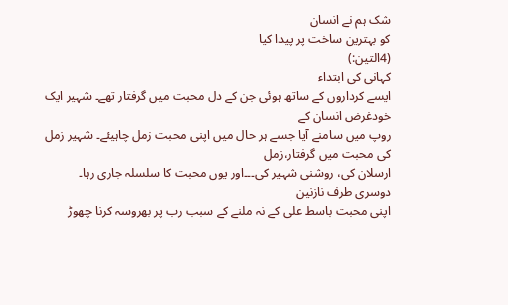شک ہم نے انسان
کو بہترین ساخت پر پیدا کیا
(4التین:)
کہانی کی ابتداء
ایسے کرداروں کے ساتھ ہوئی جن کے دل محبت میں گرفتار تھے۔ شہیر ایک خودغرض انسان کے
روپ میں سامنے آیا جسے ہر حال میں اپنی محبت زمل چاہیئے۔ شہیر زمل کی محبت میں گرفتار،زمل
ارسلان کی، روشنی شہیر کی۔۔۔اور یوں محبت کا سلسلہ جاری رہا۔
دوسری طرف نازنین
اپنی محبت باسط علی کے نہ ملنے کے سبب رب پر بھروسہ کرنا چھوڑ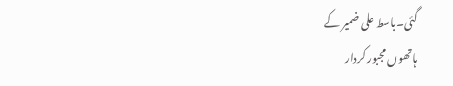گئی۔باسط علی ضمیر کے
ہاتھوں مجبور کردار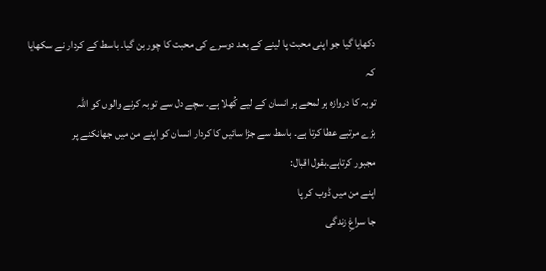دکھایا گیا جو اپنی محبت پا لینے کے بعد دوسرے کی محبت کا چور بن گیا۔ باسط کے کردار نے سکھایا کہ
توبہ کا دروازہ ہر لمحے ہر انسان کے لیے کُھلا ہے۔ سچے دل سے توبہ کرنے والوں کو اللہ
بڑے مرتبے عطا کرتا ہے۔ باسط سے جڑا سائیں کا کردار انسان کو اپنے من میں جھانکنے پر
مجبور کرتاہے۔بقول اقبال:
اپنے من میں ڈوب کر پا
جا سراغِ زندگی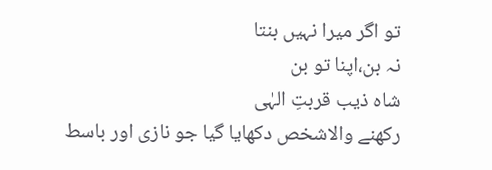تو اگر میرا نہیں بنتا
نہ بن،اپنا تو بن
شاہ ذیب قربتِ الہٰی
رکھنے والاشخص دکھایا گیا جو نازی اور باسط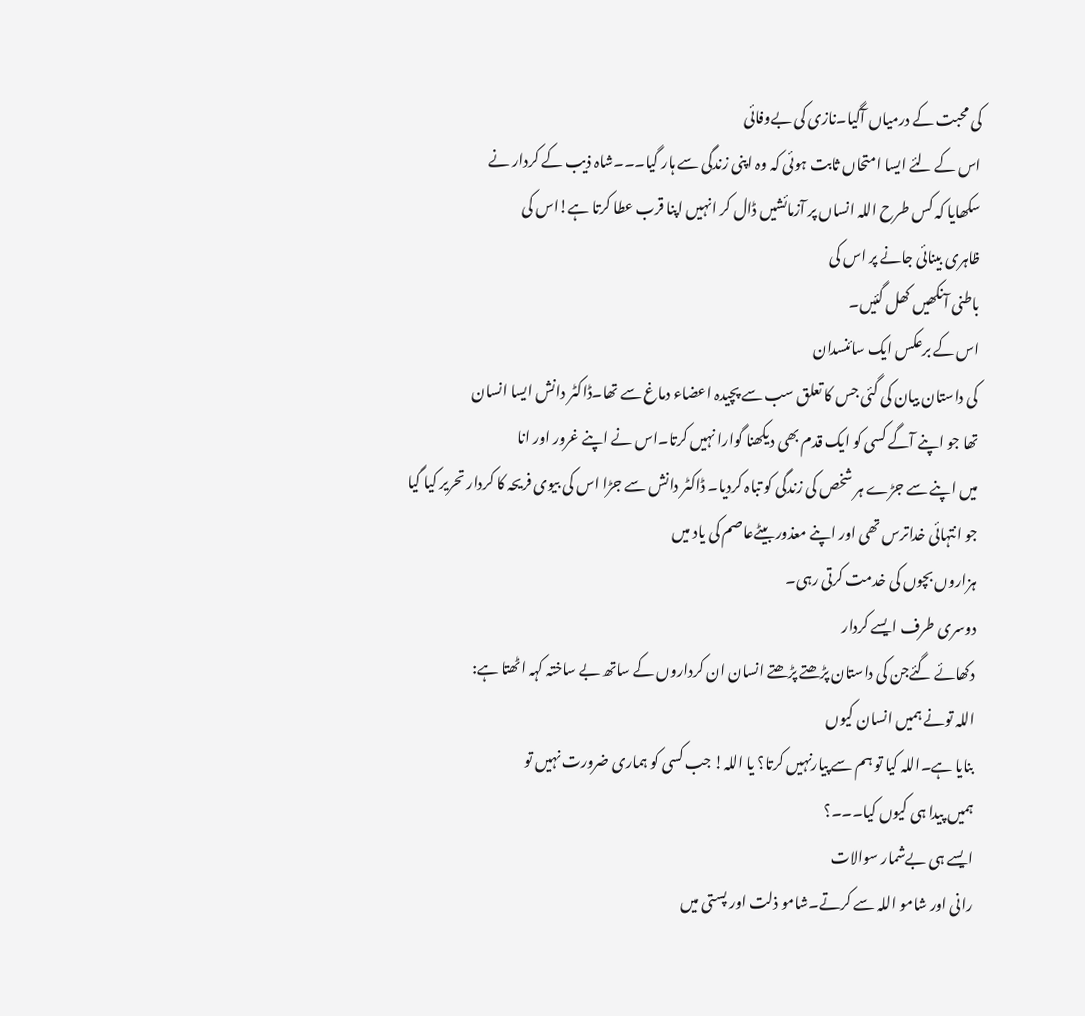کی محبت کے درمیاں آگیا۔نازی کی بےوفائی
اس کے لئے ایسا امتحاں ثابت ہوئی کہ وہ اپنی زندگی سے ہار گیا۔۔۔شاہ ذیب کے کردار نے
سکھایا کہ کس طرح اللہ انساں پر آزمائشیں ڈال کر انہیں اپنا قرب عطا کرتا ہے!اس کی
ظاہری بینائی جانے پر اس کی
باطنی آنکھیں کھل گئیں۔
اس کے برعکس ایک سائنسدان
کی داستان بیان کی گئی جس کا تعلق سب سے پچیدہ اعضاء دماغ سے تھا۔ڈاکٹر دانش ایسا انسان
تھا جو اپنے آگے کسی کو ایک قدم بھی دیکھنا گوارا نہیں کرتا۔اس نے اپنے غرور اور انا
میں اپنے سے جڑے ہر شخص کی زندگی کو تباہ کردیا۔ ڈاکٹر دانش سے جڑا اس کی بیوی فریحہ کا کردار تحریر کیا گیا جو انتہائی خداترس تھی اور اپنے معذور بیٹےعاصم کی یاد میں
ہزاروں بچوں کی خدمت کرتی رہی۔
دوسری طرف ایسے کردار
دکھائے گئےجن کی داستان پڑھتے پڑھتے انسان ان کرداروں کے ساتھ بے ساختہ کہہ اٹھتا ہے:
اللہ تونے ہمیں انسان کیوں
بنایا ہے۔اللہ کیا تو ہم سے پیارنہیں کرتا؟ یا اللہ! جب کسی کو ہماری ضرورت نہیں تو
ہمیں پیدا ہی کیوں کیا۔۔۔؟
ایسے ہی بےشمار سوالات
رانی اور شامو اللہ سے کرتے۔شامو ذلت اور پستی میں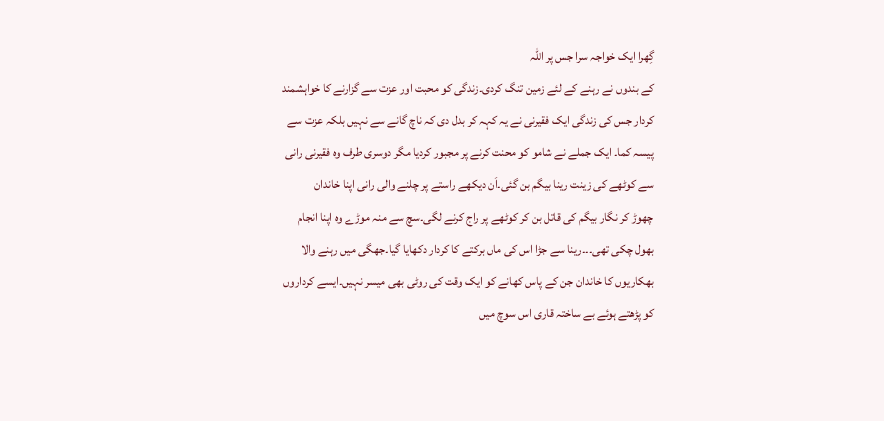گِھرا ایک خواجہ سرا جس پر اللہ
کے بندوں نے رہنے کے لئے زمین تنگ کردی۔زندگی کو محبت اور عزت سے گزارنے کا خواہشمند
کردار جس کی زندگی ایک فقیرنی نے یہ کہہ کر بدل دی کہ ناچ گانے سے نہیں بلکہ عزت سے
پیسہ کما۔ ایک جملے نے شامو کو محنت کرنے پر مجبور کردیا مگر دوسری طرف وہ فقیرنی رانی
سے کوٹھے کی زینت رینا بیگم بن گئی۔اَن دیکھے راستے پر چلنے والی رانی اپنا خاندان
چھوڑ کر نگار بیگم کی قاتل بن کر کوٹھے پر راج کرنے لگی۔سچ سے منہ موڑے وہ اپنا انجام
بھول چکی تھی۔۔۔رینا سے جڑا اس کی ماں برکتے کا کردار دکھایا گیا۔جھگی میں رہنے والا
بھکاریوں کا خاندان جن کے پاس کھانے کو ایک وقت کی روٹی بھی میسر نہیں۔ایسے کرداروں
کو پڑھتے ہوئے بے ساختہ قاری اس سوچ میں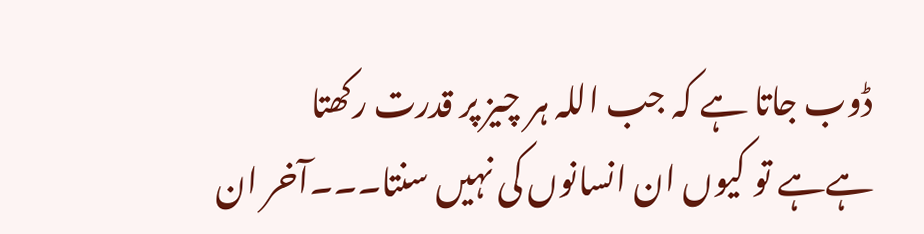ڈوب جاتا ہے کہ جب اللہ ہر چیز پر قدرت رکھتا
ہےہے تو کیوں ان انسانوں کی نہیں سنتا۔۔۔آخر ان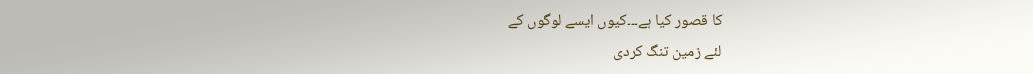کا قصور کیا ہے۔۔۔کیوں ایسے لوگوں کے
لئے زمین تنگ کردی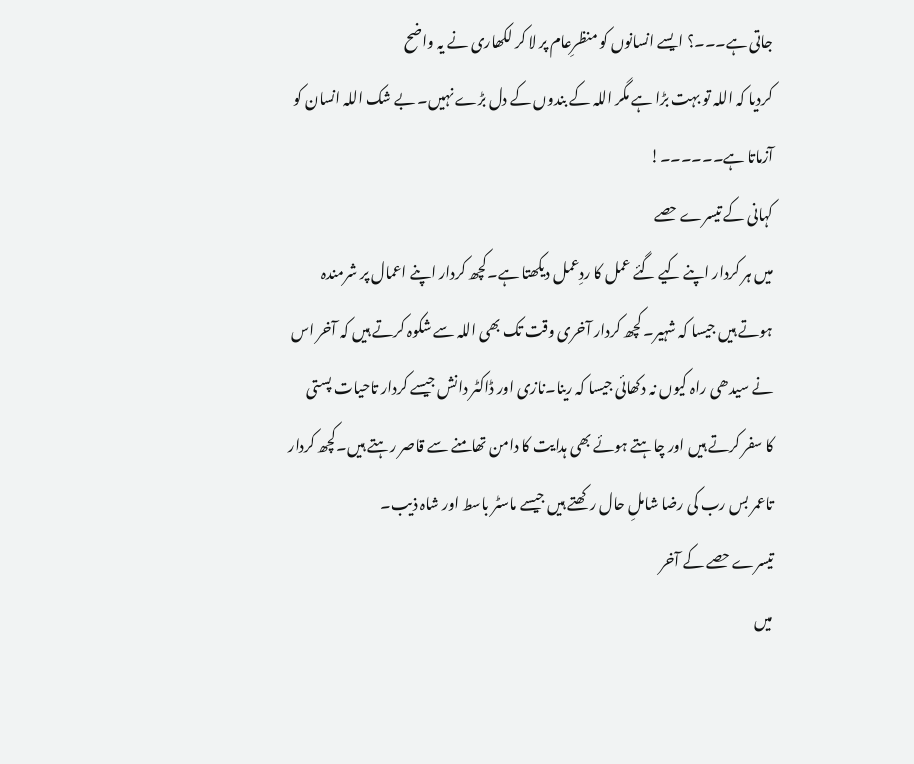جاتی ہے۔۔۔؟ ایسے انسانوں کو منظرِعام پر لا کر لکھاری نے یہ واضح
کردیا کہ اللہ تو بہت بڑا ہے مگر اللہ کے بندوں کے دل بڑے نہیں۔ بے شک اللہ انسان کو
آزماتا ہے۔۔۔۔۔۔!
کہانی کے تیسرے حصے
میں ہر کردار اپنے کیے گئے عمل کا ردِعمل دیکھتا ہے۔کچھ کردار اپنے اعمال پر شرمندہ
ہوتے ہیں جیسا کہ شہیر۔ کچھ کردار آخری وقت تک بھی اللہ سے شکوہ کرتے ہیں کہ آخر اس
نے سیدھی راہ کیوں نہ دکھائی جیسا کہ رینا۔نازی اور ڈاکٹر دانش جیسے کردار تاحیات پستی
کا سفر کرتے ہیں اور چاہتے ہوئے بھی ہدایت کا دامن تھامنے سے قاصر رہتے ہیں۔کچھ کردار
تاعمر بس رب کی رضا شاملِ حال رکھتے ہیں جیسے ماسٹر باسط اور شاہ ذیب۔
تیسرے حصے کے آخر
میں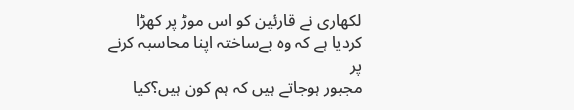لکھاری نے قارئین کو اس موڑ پر کھڑا کردیا ہے کہ وہ بےساختہ اپنا محاسبہ کرنے پر
مجبور ہوجاتے ہیں کہ ہم کون ہیں؟کیا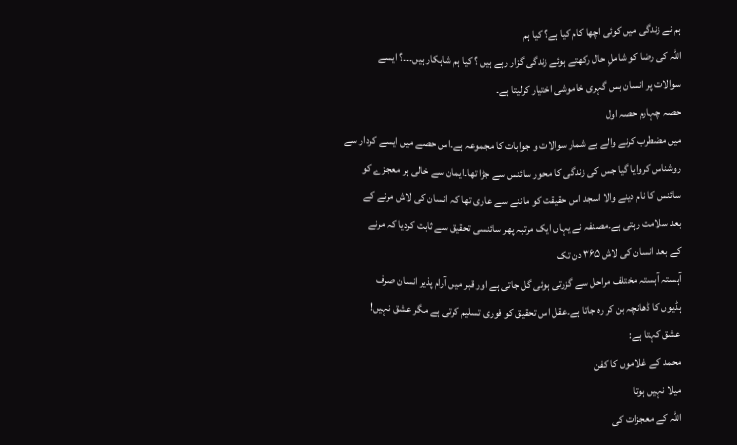ہم نے زندگی میں کوئی اچھا کام کیا ہے؟ کیا ہم
اللہ کی رضا کو شاملِ حال رکھتے ہوئے زندگی گزار رہے ہیں ؟ کیا ہم شاہکار ہیں۔۔۔؟ ایسے
سوالات پر انسان بس گہری خاموشی اختیار کرلیتا ہے۔
حصہ چہارم حصہ اول
میں مضطرب کرنے والے بے شمار سوالات و جوابات کا مجموعہ ہے۔اس حصے میں ایسے کردار سے
روشناس کروایا گیا جس کی زندگی کا محور سائنس سے جڑا تھا۔ایمان سے خالی ہر معجزے کو
سائنس کا نام دینے والا اسجد اس حقیقت کو ماننے سے عاری تھا کہ انسان کی لاش مرنے کے
بعد سلامت رہتی ہے۔مصنفہ نے یہاں ایک مرتبہ پھر سائنسی تحقیق سے ثابت کردیا کہ مرنے
کے بعد انسان کی لاش ۳۶۵ دن تک
آہستہ آہستہ مختلف مراحل سے گزرتی ہوئی گل جاتی ہے اور قبر میں آرام پذیر انسان صرف
ہڈیوں کا ڈھانچہ بن کر رہ جاتا ہے۔عقل اس تحقیق کو فوری تسلیم کرتی ہے مگر عشق نہیں!
عشق کہتا ہے:
محمد کے غلاموں کا کفن
میلا نہیں ہوتا
اللہ کے معجزات کی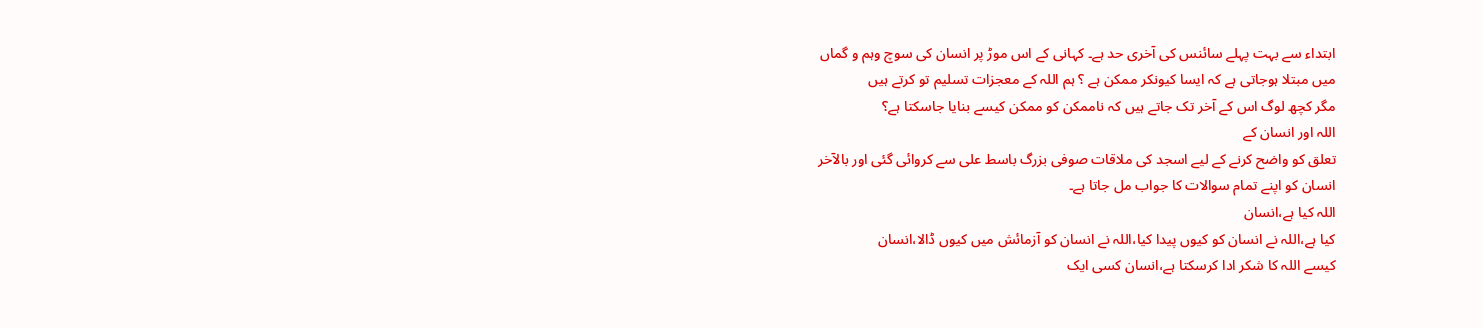ابتداء سے بہت پہلے سائنس کی آخری حد ہے۔ کہانی کے اس موڑ پر انسان کی سوچ وہم و گماں
میں مبتلا ہوجاتی ہے کہ ایسا کیونکر ممکن ہے ؟ ہم اللہ کے معجزات تسلیم تو کرتے ہیں
مگر کچھ لوگ اس کے آخر تک جاتے ہیں کہ ناممکن کو ممکن کیسے بنایا جاسکتا ہے؟
اللہ اور انسان کے
تعلق کو واضح کرنے کے لیے اسجد کی ملاقات صوفی بزرگ باسط علی سے کروائی گئی اور بالآخر
انسان کو اپنے تمام سوالات کا جواب مل جاتا ہے۔
اللہ کیا ہے،انسان
کیا ہے،اللہ نے انسان کو کیوں پیدا کیا،اللہ نے انسان کو آزمائش میں کیوں ڈالا،انسان
کیسے اللہ کا شکر ادا کرسکتا ہے،انسان کسی ایک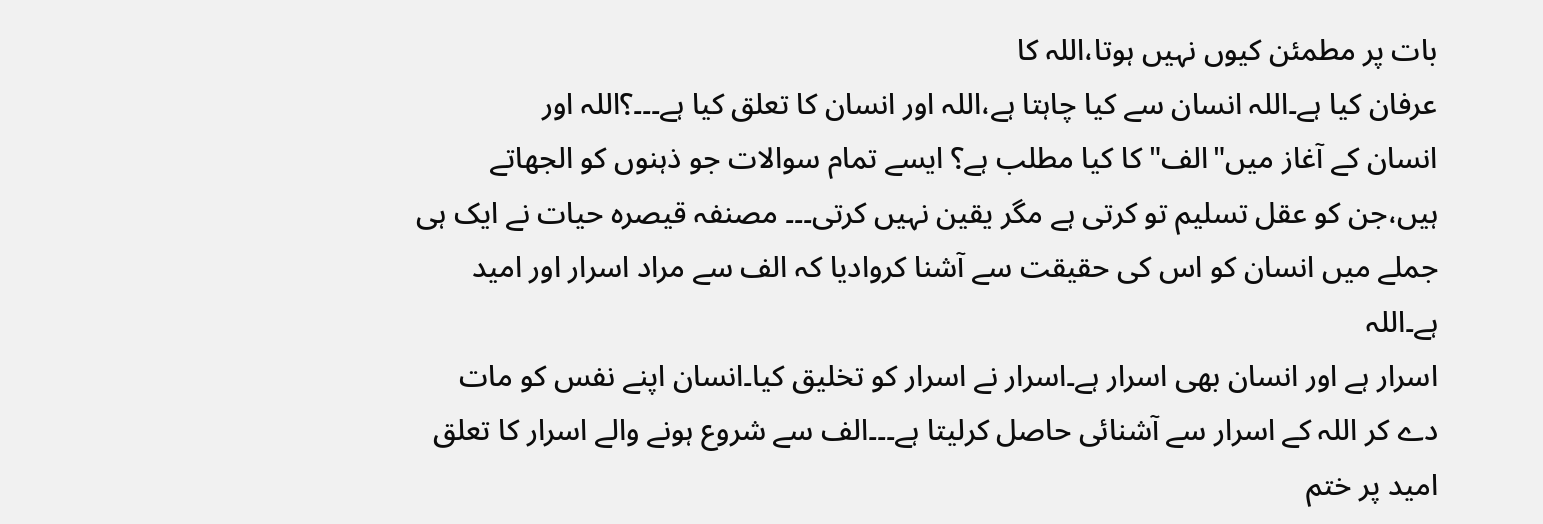بات پر مطمئن کیوں نہیں ہوتا،اللہ کا
عرفان کیا ہے۔اللہ انسان سے کیا چاہتا ہے،اللہ اور انسان کا تعلق کیا ہے۔۔۔؟اللہ اور
انسان کے آغاز میں"الف" کا کیا مطلب ہے؟ ایسے تمام سوالات جو ذہنوں کو الجھاتے
ہیں،جن کو عقل تسلیم تو کرتی ہے مگر یقین نہیں کرتی۔۔۔ مصنفہ قیصرہ حیات نے ایک ہی
جملے میں انسان کو اس کی حقیقت سے آشنا کروادیا کہ الف سے مراد اسرار اور امید ہے۔اللہ
اسرار ہے اور انسان بھی اسرار ہے۔اسرار نے اسرار کو تخلیق کیا۔انسان اپنے نفس کو مات
دے کر اللہ کے اسرار سے آشنائی حاصل کرلیتا ہے۔۔۔الف سے شروع ہونے والے اسرار کا تعلق
امید پر ختم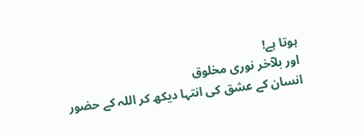ہوتا ہے!
اور بلآخر نوری مخلوق
انسان کے عشق کی انتہا دیکھ کر اللہ کے حضور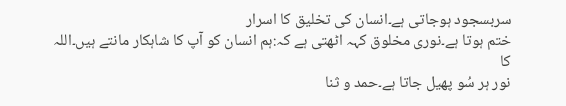سربسجود ہوجاتی ہے۔انسان کی تخلیق کا اسرار
ختم ہوتا ہے۔نوری مخلوق کہہ اٹھتی ہے کہ:ہم انسان کو آپ کا شاہکار مانتے ہیں۔اللہ کا
نور ہر سُو پھیل جاتا ہے۔حمد و ثنا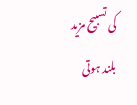کی تسبیح مزید بلند ہوتی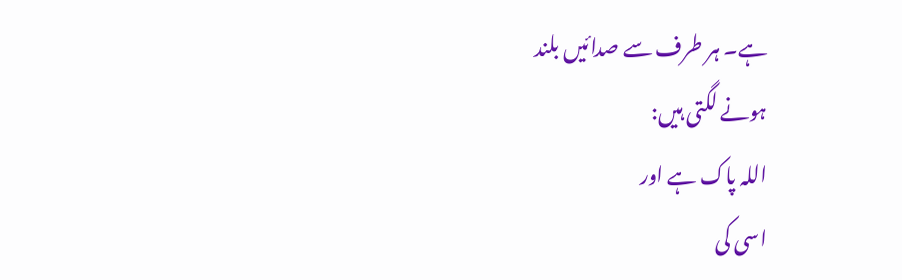ہے۔ ہر طرف سے صدائیں بلند
ہونے لگتی ہیں:
اللہ پاک ہے اور
اسی کی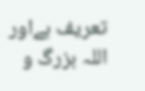تعریف ہےاور اللہ بزرگ و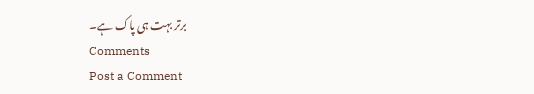برتر بہت ہی پاک ہے۔
Comments
Post a Comment